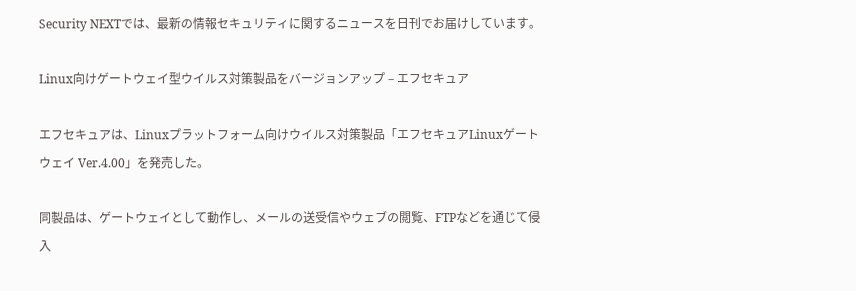Security NEXTでは、最新の情報セキュリティに関するニュースを日刊でお届けしています。

Linux向けゲートウェイ型ウイルス対策製品をバージョンアップ – エフセキュア

エフセキュアは、Linuxプラットフォーム向けウイルス対策製品「エフセキュアLinuxゲートウェイ Ver.4.00」を発売した。

同製品は、ゲートウェイとして動作し、メールの送受信やウェブの閲覧、FTPなどを通じて侵入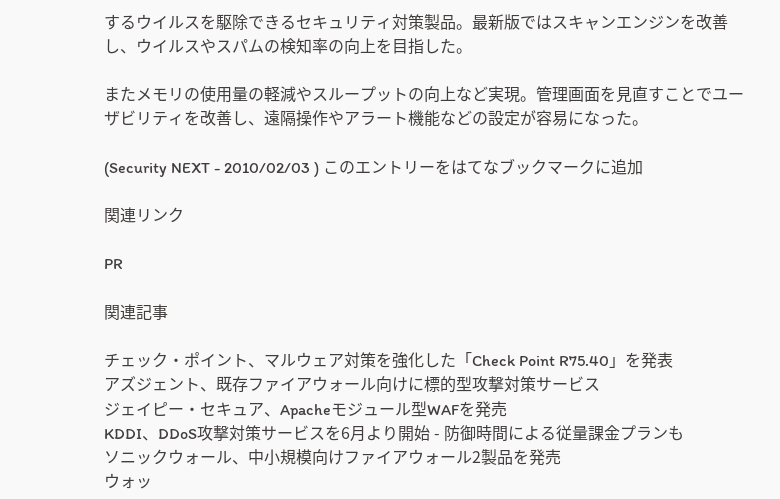するウイルスを駆除できるセキュリティ対策製品。最新版ではスキャンエンジンを改善し、ウイルスやスパムの検知率の向上を目指した。

またメモリの使用量の軽減やスループットの向上など実現。管理画面を見直すことでユーザビリティを改善し、遠隔操作やアラート機能などの設定が容易になった。

(Security NEXT - 2010/02/03 ) このエントリーをはてなブックマークに追加

関連リンク

PR

関連記事

チェック・ポイント、マルウェア対策を強化した「Check Point R75.40」を発表
アズジェント、既存ファイアウォール向けに標的型攻撃対策サービス
ジェイピー・セキュア、Apacheモジュール型WAFを発売
KDDI、DDoS攻撃対策サービスを6月より開始 - 防御時間による従量課金プランも
ソニックウォール、中小規模向けファイアウォール2製品を発売
ウォッ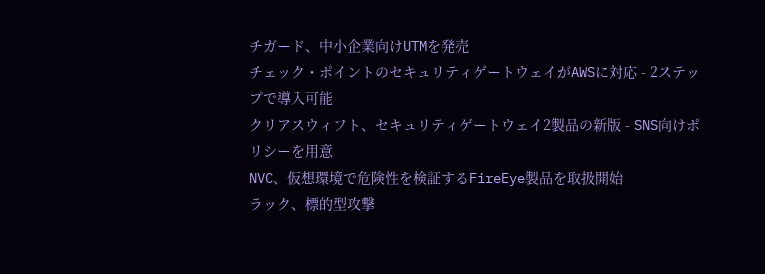チガード、中小企業向けUTMを発売
チェック・ポイントのセキュリティゲートウェイがAWSに対応 - 2ステップで導入可能
クリアスウィフト、セキュリティゲートウェイ2製品の新版 - SNS向けポリシーを用意
NVC、仮想環境で危険性を検証するFireEye製品を取扱開始
ラック、標的型攻撃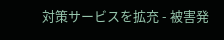対策サービスを拡充 - 被害発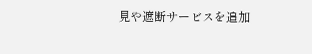見や遮断サービスを追加